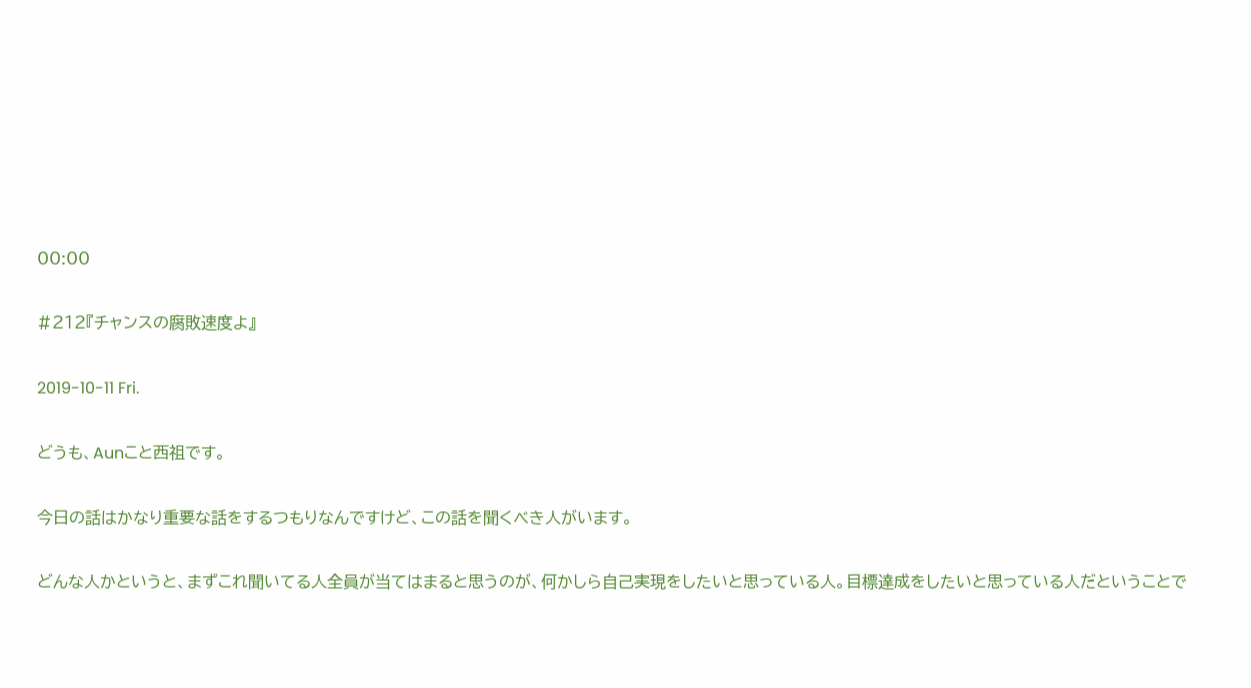00:00

#212『チャンスの腐敗速度よ』

2019-10-11 Fri.

どうも、Aunこと西祖です。

今日の話はかなり重要な話をするつもりなんですけど、この話を聞くべき人がいます。

どんな人かというと、まずこれ聞いてる人全員が当てはまると思うのが、何かしら自己実現をしたいと思っている人。目標達成をしたいと思っている人だということで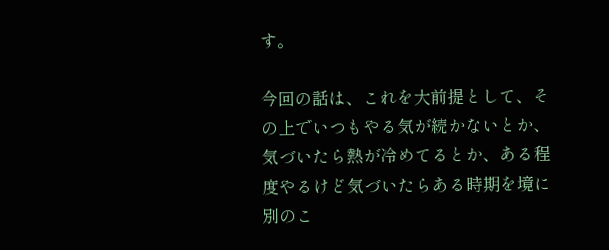す。

今回の話は、これを大前提として、その上でいつもやる気が続かないとか、気づいたら熱が冷めてるとか、ある程度やるけど気づいたらある時期を境に別のこ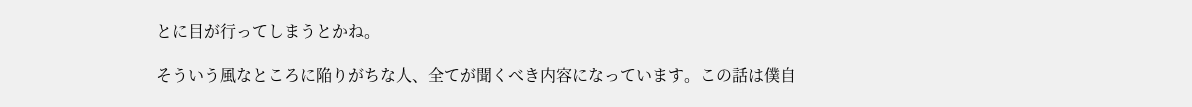とに目が行ってしまうとかね。

そういう風なところに陥りがちな人、全てが聞くべき内容になっています。この話は僕自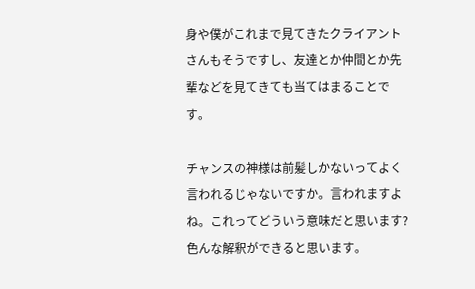身や僕がこれまで見てきたクライアントさんもそうですし、友達とか仲間とか先輩などを見てきても当てはまることです。

チャンスの神様は前髪しかないってよく言われるじゃないですか。言われますよね。これってどういう意味だと思います?色んな解釈ができると思います。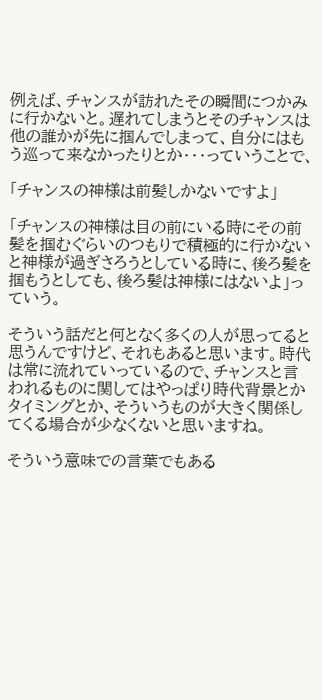例えば、チャンスが訪れたその瞬間につかみに行かないと。遅れてしまうとそのチャンスは他の誰かが先に掴んでしまって、自分にはもう巡って来なかったりとか・・・っていうことで、

「チャンスの神様は前髪しかないですよ」

「チャンスの神様は目の前にいる時にその前髪を掴むぐらいのつもりで積極的に行かないと神様が過ぎさろうとしている時に、後ろ髪を掴もうとしても、後ろ髪は神様にはないよ」っていう。

そういう話だと何となく多くの人が思ってると思うんですけど、それもあると思います。時代は常に流れていっているので、チャンスと言われるものに関してはやっぱり時代背景とかタイミングとか、そういうものが大きく関係してくる場合が少なくないと思いますね。

そういう意味での言葉でもある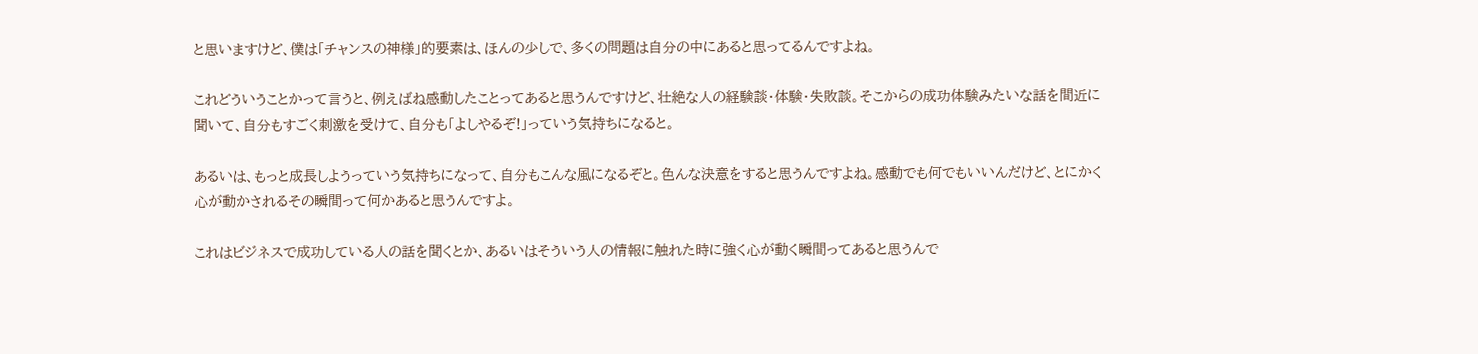と思いますけど、僕は「チャンスの神様」的要素は、ほんの少しで、多くの問題は自分の中にあると思ってるんですよね。

これどういうことかって言うと、例えばね感動したことってあると思うんですけど、壮絶な人の経験談・体験・失敗談。そこからの成功体験みたいな話を間近に聞いて、自分もすごく刺激を受けて、自分も「よしやるぞ!」っていう気持ちになると。

あるいは、もっと成長しようっていう気持ちになって、自分もこんな風になるぞと。色んな決意をすると思うんですよね。感動でも何でもいいんだけど、とにかく心が動かされるその瞬間って何かあると思うんですよ。

これはビジネスで成功している人の話を聞くとか、あるいはそういう人の情報に触れた時に強く心が動く瞬間ってあると思うんで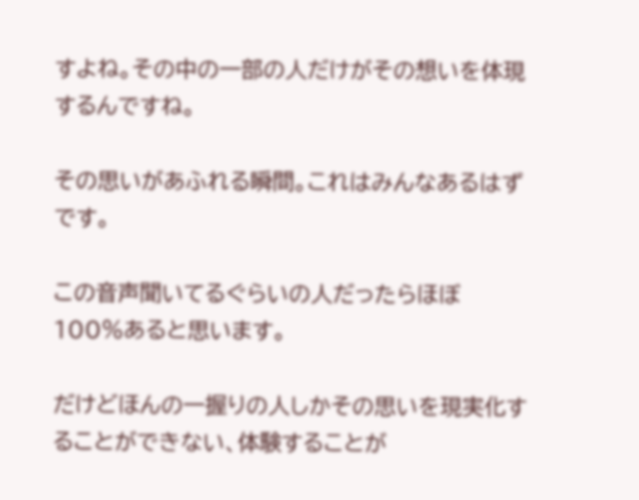すよね。その中の一部の人だけがその想いを体現するんですね。

その思いがあふれる瞬間。これはみんなあるはずです。

この音声聞いてるぐらいの人だったらほぼ100%あると思います。

だけどほんの一握りの人しかその思いを現実化することができない、体験することが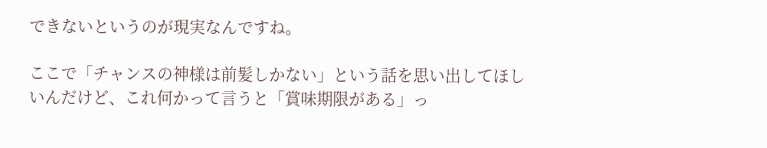できないというのが現実なんですね。

ここで「チャンスの神様は前髪しかない」という話を思い出してほしいんだけど、これ何かって言うと「賞味期限がある」っ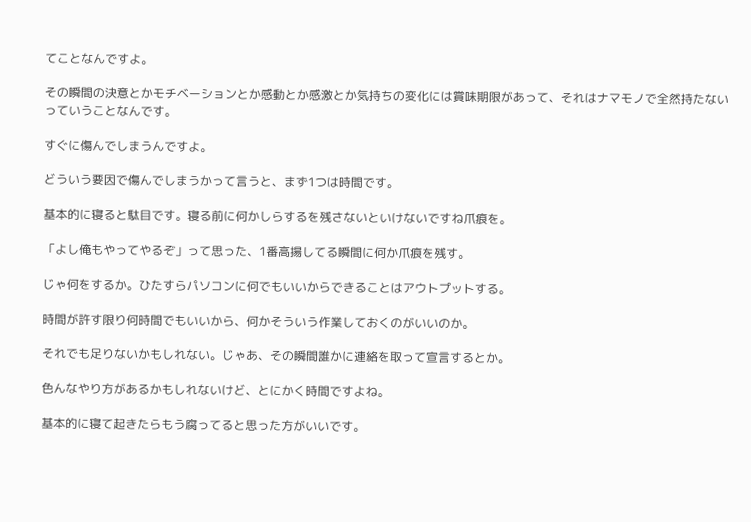てことなんですよ。

その瞬間の決意とかモチベーションとか感動とか感激とか気持ちの変化には賞味期限があって、それはナマモノで全然持たないっていうことなんです。

すぐに傷んでしまうんですよ。

どういう要因で傷んでしまうかって言うと、まず1つは時間です。

基本的に寝ると駄目です。寝る前に何かしらするを残さないといけないですね爪痕を。

「よし俺もやってやるぞ」って思った、1番高揚してる瞬間に何か爪痕を残す。

じゃ何をするか。ひたすらパソコンに何でもいいからできることはアウトプットする。

時間が許す限り何時間でもいいから、何かそういう作業しておくのがいいのか。

それでも足りないかもしれない。じゃあ、その瞬間誰かに連絡を取って宣言するとか。

色んなやり方があるかもしれないけど、とにかく時間ですよね。

基本的に寝て起きたらもう腐ってると思った方がいいです。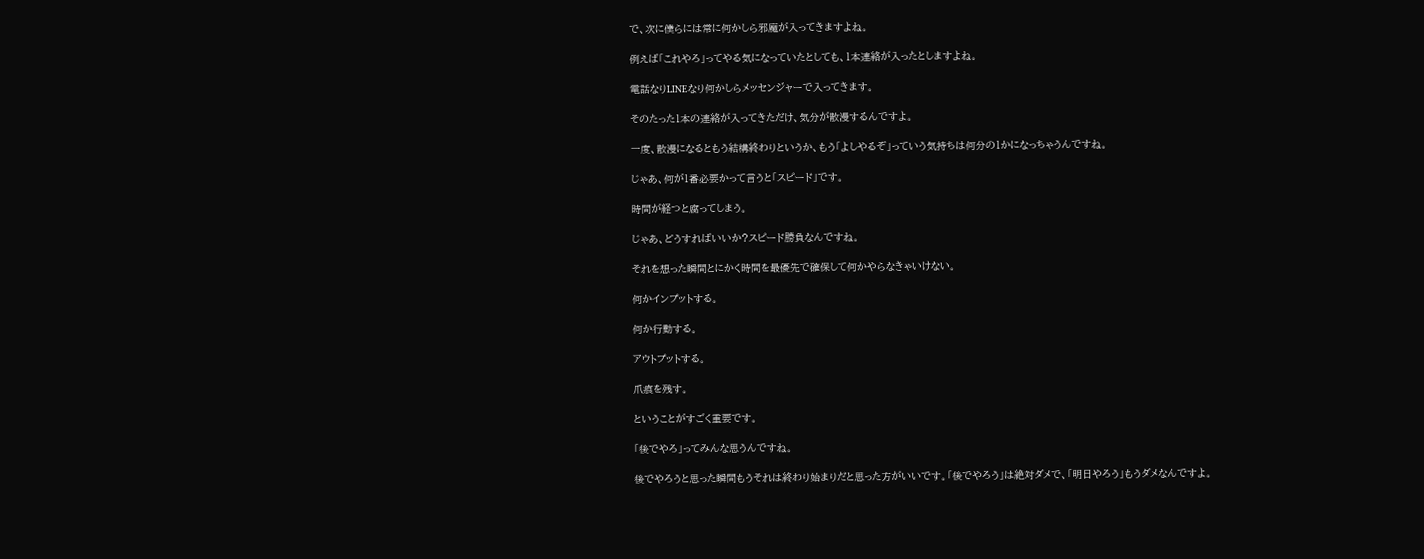で、次に僕らには常に何かしら邪魔が入ってきますよね。

例えば「これやろ」ってやる気になっていたとしても、1本連絡が入ったとしますよね。

電話なりLINEなり何かしらメッセンジャーで入ってきます。

そのたった1本の連絡が入ってきただけ、気分が散漫するんですよ。

一度、散漫になるともう結構終わりというか、もう「よしやるぞ」っていう気持ちは何分の1かになっちゃうんですね。

じゃあ、何が1番必要かって言うと「スピード」です。

時間が経つと腐ってしまう。

じゃあ、どうすればいいか?スピード勝負なんですね。

それを想った瞬間とにかく時間を最優先で確保して何かやらなきゃいけない。

何かインプットする。

何か行動する。

アウトプットする。

爪痕を残す。

ということがすごく重要です。

「後でやろ」ってみんな思うんですね。

後でやろうと思った瞬間もうそれは終わり始まりだと思った方がいいです。「後でやろう」は絶対ダメで、「明日やろう」もうダメなんですよ。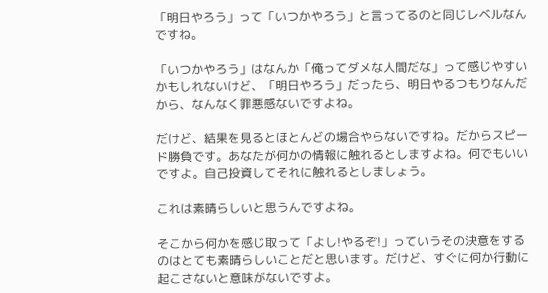「明日やろう」って「いつかやろう」と言ってるのと同じレベルなんですね。

「いつかやろう」はなんか「俺ってダメな人間だな」って感じやすいかもしれないけど、「明日やろう」だったら、明日やるつもりなんだから、なんなく罪悪感ないですよね。

だけど、結果を見るとほとんどの場合やらないですね。だからスピード勝負です。あなたが何かの情報に触れるとしますよね。何でもいいですよ。自己投資してそれに触れるとしましょう。

これは素晴らしいと思うんですよね。

そこから何かを感じ取って「よし!やるぞ!」っていうその決意をするのはとても素晴らしいことだと思います。だけど、すぐに何か行動に起こさないと意味がないですよ。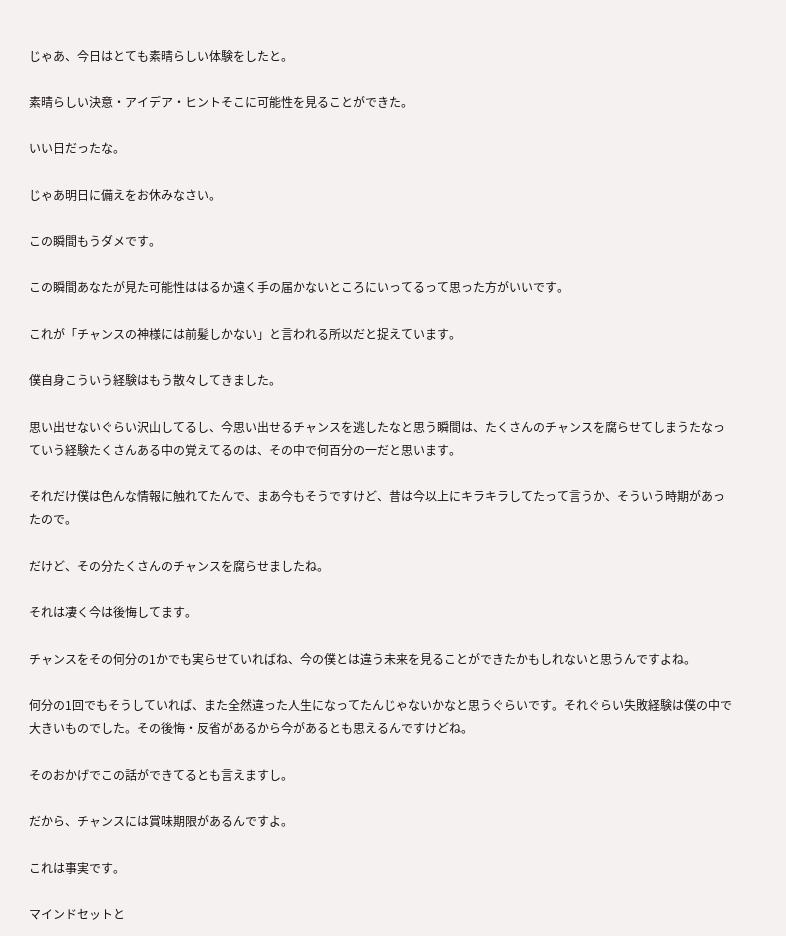じゃあ、今日はとても素晴らしい体験をしたと。

素晴らしい決意・アイデア・ヒントそこに可能性を見ることができた。

いい日だったな。

じゃあ明日に備えをお休みなさい。

この瞬間もうダメです。

この瞬間あなたが見た可能性ははるか遠く手の届かないところにいってるって思った方がいいです。

これが「チャンスの神様には前髪しかない」と言われる所以だと捉えています。

僕自身こういう経験はもう散々してきました。

思い出せないぐらい沢山してるし、今思い出せるチャンスを逃したなと思う瞬間は、たくさんのチャンスを腐らせてしまうたなっていう経験たくさんある中の覚えてるのは、その中で何百分の一だと思います。

それだけ僕は色んな情報に触れてたんで、まあ今もそうですけど、昔は今以上にキラキラしてたって言うか、そういう時期があったので。

だけど、その分たくさんのチャンスを腐らせましたね。

それは凄く今は後悔してます。

チャンスをその何分の1かでも実らせていればね、今の僕とは違う未来を見ることができたかもしれないと思うんですよね。

何分の1回でもそうしていれば、また全然違った人生になってたんじゃないかなと思うぐらいです。それぐらい失敗経験は僕の中で大きいものでした。その後悔・反省があるから今があるとも思えるんですけどね。

そのおかげでこの話ができてるとも言えますし。

だから、チャンスには賞味期限があるんですよ。

これは事実です。

マインドセットと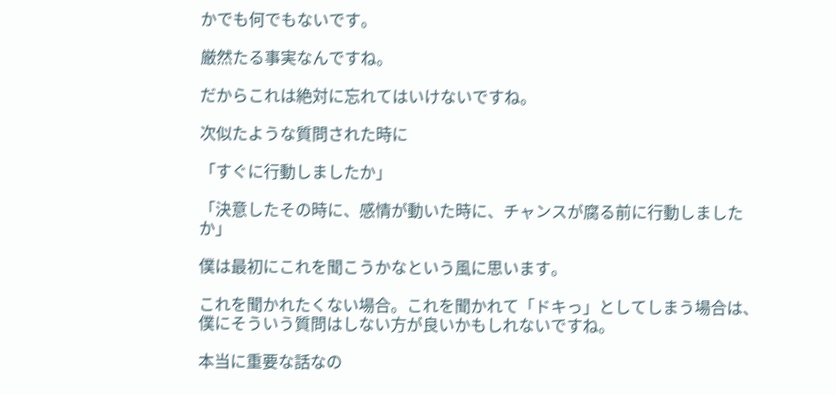かでも何でもないです。

厳然たる事実なんですね。

だからこれは絶対に忘れてはいけないですね。

次似たような質問された時に

「すぐに行動しましたか」

「決意したその時に、感情が動いた時に、チャンスが腐る前に行動しましたか」

僕は最初にこれを聞こうかなという風に思います。

これを聞かれたくない場合。これを聞かれて「ドキっ」としてしまう場合は、僕にそういう質問はしない方が良いかもしれないですね。

本当に重要な話なの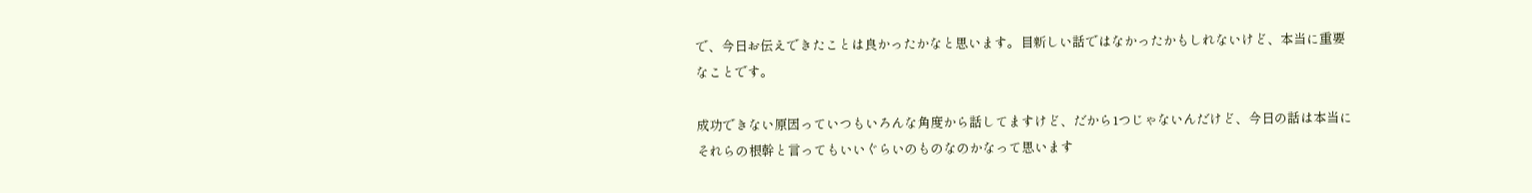で、今日お伝えできたことは良かったかなと思います。目新しい話ではなかったかもしれないけど、本当に重要なことです。

成功できない原因っていつもいろんな角度から話してますけど、だから1つじゃないんだけど、今日の話は本当にそれらの根幹と言ってもいいぐらいのものなのかなって思います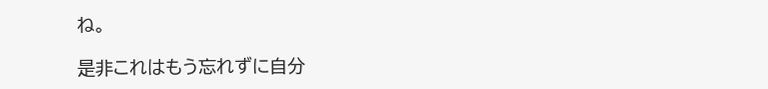ね。

是非これはもう忘れずに自分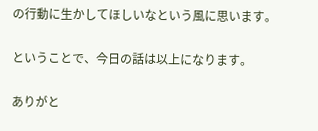の行動に生かしてほしいなという風に思います。

ということで、今日の話は以上になります。

ありがと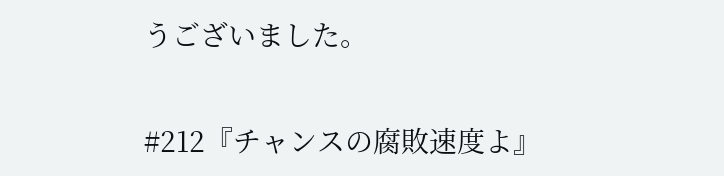うございました。

#212『チャンスの腐敗速度よ』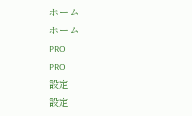ホーム
ホーム
PRO
PRO
設定
設定